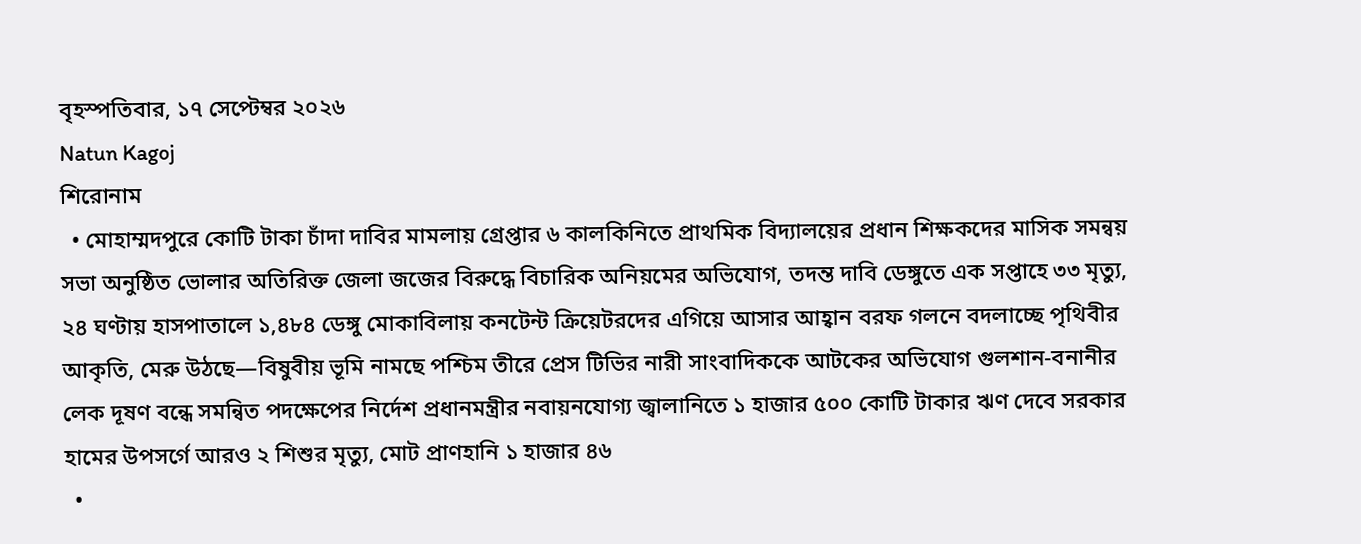বৃহস্পতিবার, ১৭ সেপ্টেম্বর ২০২৬
Natun Kagoj
শিরোনাম
  • মোহাম্মদপুরে কোটি টাকা চাঁদা দাবির মামলায় গ্রেপ্তার ৬ কালকিনিতে প্রাথমিক বিদ্যালয়ের প্রধান শিক্ষকদের মাসিক সমন্বয় সভা অনুষ্ঠিত ভোলার অতিরিক্ত জেলা জজের বিরুদ্ধে বিচারিক অনিয়মের অভিযোগ, তদন্ত দাবি ডেঙ্গুতে এক সপ্তাহে ৩৩ মৃত্যু, ২৪ ঘণ্টায় হাসপাতালে ১,৪৮৪ ডেঙ্গু মোকাবিলায় কনটেন্ট ক্রিয়েটরদের এগিয়ে আসার আহ্বান বরফ গলনে বদলাচ্ছে পৃথিবীর আকৃতি, মেরু উঠছে—বিষুবীয় ভূমি নামছে পশ্চিম তীরে প্রেস টিভির নারী সাংবাদিককে আটকের অভিযোগ গুলশান-বনানীর লেক দূষণ বন্ধে সমন্বিত পদক্ষেপের নির্দেশ প্রধানমন্ত্রীর নবায়নযোগ্য জ্বালানিতে ১ হাজার ৫০০ কোটি টাকার ঋণ দেবে সরকার হামের উপসর্গে আরও ২ শিশুর মৃত্যু, মোট প্রাণহানি ১ হাজার ৪৬
  •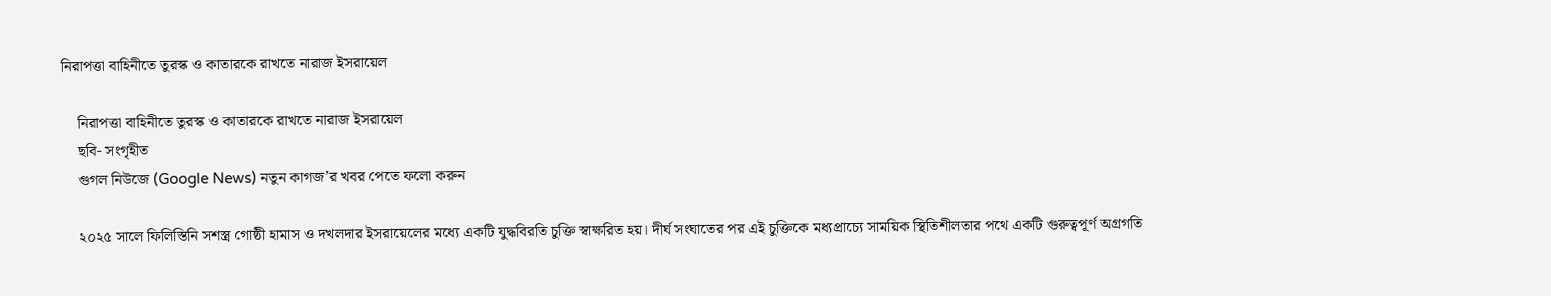নিরাপত্তা বাহিনীতে তুরস্ক ও কাতারকে রাখতে নারাজ ইসরায়েল

    নিরাপত্তা বাহিনীতে তুরস্ক ও কাতারকে রাখতে নারাজ ইসরায়েল
    ছবি- সংগৃহীত
    গুগল নিউজে (Google News) নতুন কাগজ’র খবর পেতে ফলো করুন

    ২০২৫ সালে ফিলিস্তিনি সশস্ত্র গোষ্ঠী হামাস ও দখলদার ইসরায়েলের মধ্যে একটি যুদ্ধবিরতি চুক্তি স্বাক্ষরিত হয়। দীর্ঘ সংঘাতের পর এই চুক্তিকে মধ্যপ্রাচ্যে সাময়িক স্থিতিশীলতার পথে একটি গুরুত্বপূর্ণ অগ্রগতি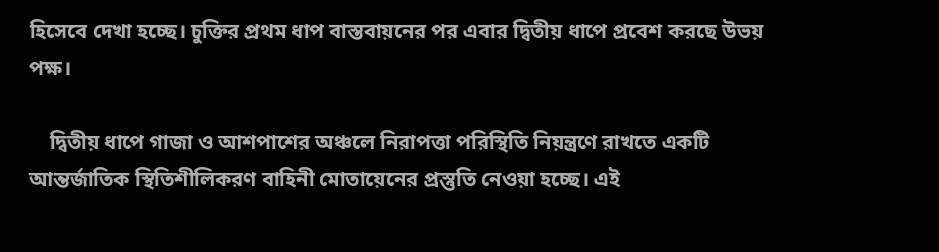হিসেবে দেখা হচ্ছে। চুক্তির প্রথম ধাপ বাস্তবায়নের পর এবার দ্বিতীয় ধাপে প্রবেশ করছে উভয় পক্ষ।

    দ্বিতীয় ধাপে গাজা ও আশপাশের অঞ্চলে নিরাপত্তা পরিস্থিতি নিয়ন্ত্রণে রাখতে একটি আন্তর্জাতিক স্থিতিশীলিকরণ বাহিনী মোতায়েনের প্রস্তুতি নেওয়া হচ্ছে। এই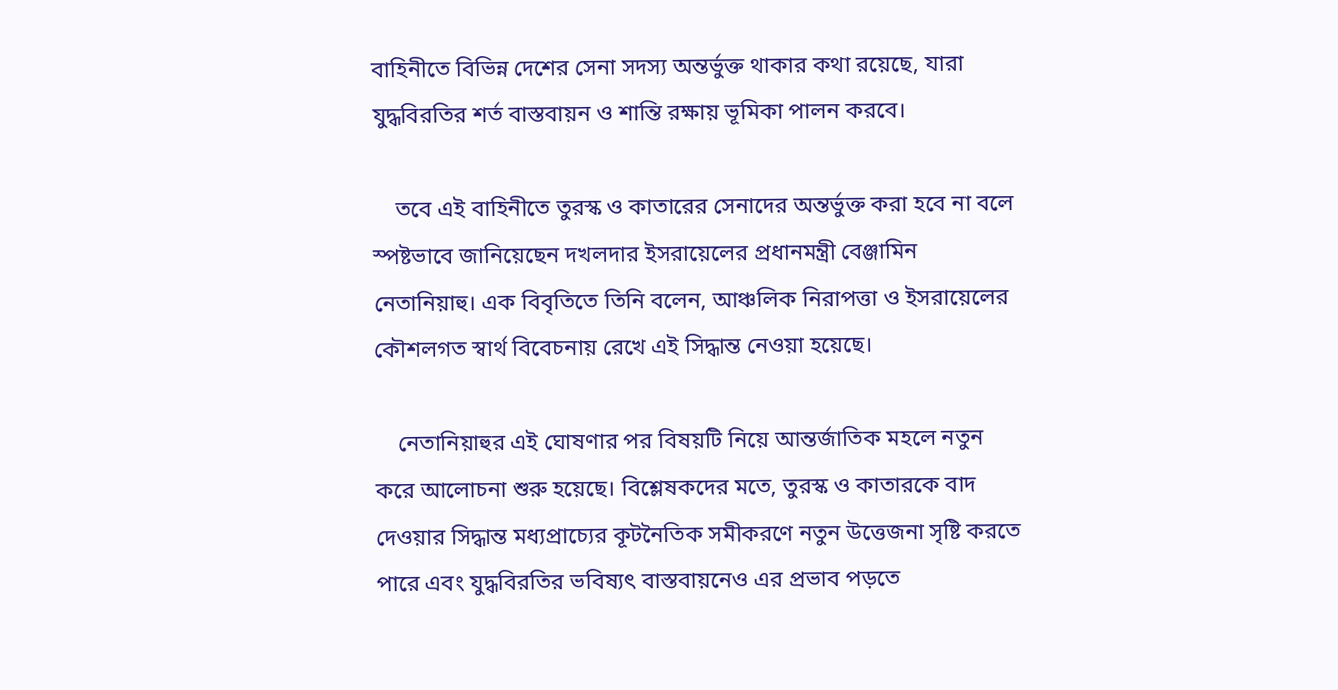বাহিনীতে বিভিন্ন দেশের সেনা সদস্য অন্তর্ভুক্ত থাকার কথা রয়েছে, যারা যুদ্ধবিরতির শর্ত বাস্তবায়ন ও শান্তি রক্ষায় ভূমিকা পালন করবে।

    তবে এই বাহিনীতে তুরস্ক ও কাতারের সেনাদের অন্তর্ভুক্ত করা হবে না বলে স্পষ্টভাবে জানিয়েছেন দখলদার ইসরায়েলের প্রধানমন্ত্রী বেঞ্জামিন নেতানিয়াহু। এক বিবৃতিতে তিনি বলেন, আঞ্চলিক নিরাপত্তা ও ইসরায়েলের কৌশলগত স্বার্থ বিবেচনায় রেখে এই সিদ্ধান্ত নেওয়া হয়েছে।

    নেতানিয়াহুর এই ঘোষণার পর বিষয়টি নিয়ে আন্তর্জাতিক মহলে নতুন করে আলোচনা শুরু হয়েছে। বিশ্লেষকদের মতে, তুরস্ক ও কাতারকে বাদ দেওয়ার সিদ্ধান্ত মধ্যপ্রাচ্যের কূটনৈতিক সমীকরণে নতুন উত্তেজনা সৃষ্টি করতে পারে এবং যুদ্ধবিরতির ভবিষ্যৎ বাস্তবায়নেও এর প্রভাব পড়তে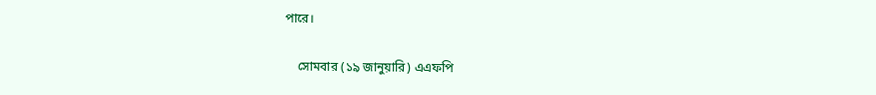পারে।

    সোমবার (১৯ জানুয়ারি) এএফপি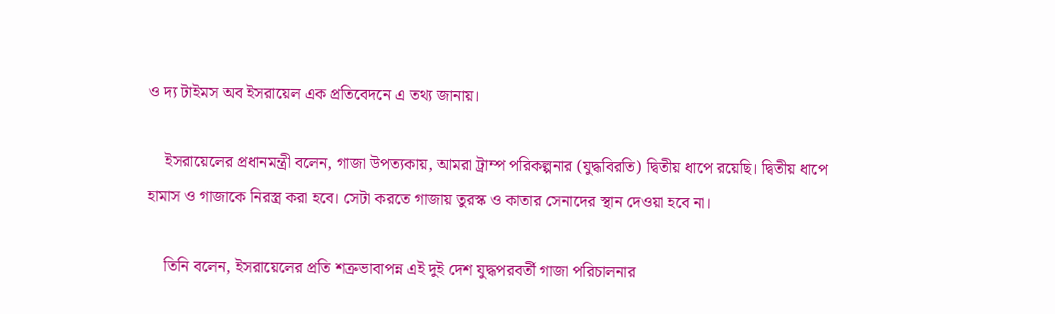ও দ্য টাইমস অব ইসরায়েল এক প্রতিবেদনে এ তথ্য জানায়।

    ইসরায়েলের প্রধানমন্ত্রী বলেন, গাজা উপত্যকায়, আমরা ট্রাম্প পরিকল্পনার (যুদ্ধবিরতি) দ্বিতীয় ধাপে রয়েছি। দ্বিতীয় ধাপে হামাস ও গাজাকে নিরস্ত্র করা হবে। সেটা করতে গাজায় তুরস্ক ও কাতার সেনাদের স্থান দেওয়া হবে না।

    তিনি বলেন, ইসরায়েলের প্রতি শত্রুভাবাপন্ন এই দুই দেশ যুদ্ধপরবর্তী গাজা পরিচালনার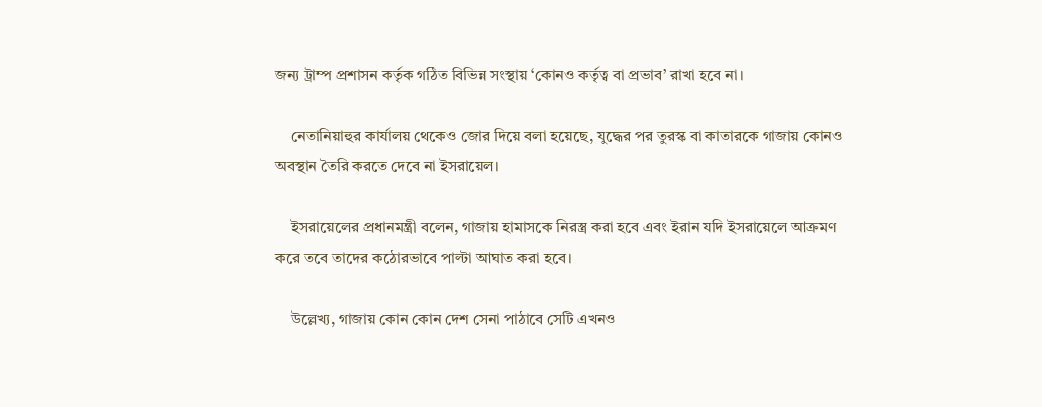জন্য ট্রাম্প প্রশাসন কর্তৃক গঠিত বিভিন্ন সংস্থায় ‘কোনও কর্তৃত্ব বা প্রভাব’ রাখা হবে না।

    নেতানিয়াহুর কার্যালয় থেকেও জোর দিয়ে বলা হয়েছে, যুদ্ধের পর তুরস্ক বা কাতারকে গাজায় কোনও অবস্থান তৈরি করতে দেবে না ইসরায়েল।

    ইসরায়েলের প্রধানমন্ত্রী বলেন, গাজায় হামাসকে নিরস্ত্র করা হবে এবং ইরান যদি ইসরায়েলে আক্রমণ করে তবে তাদের কঠোরভাবে পাল্টা আঘাত করা হবে।

    উল্লেখ্য, গাজায় কোন কোন দেশ সেনা পাঠাবে সেটি এখনও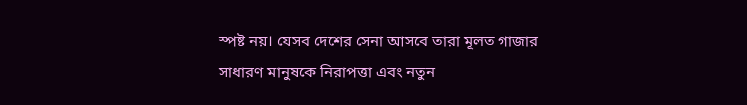স্পষ্ট নয়। যেসব দেশের সেনা আসবে তারা মূলত গাজার সাধারণ মানুষকে নিরাপত্তা এবং নতুন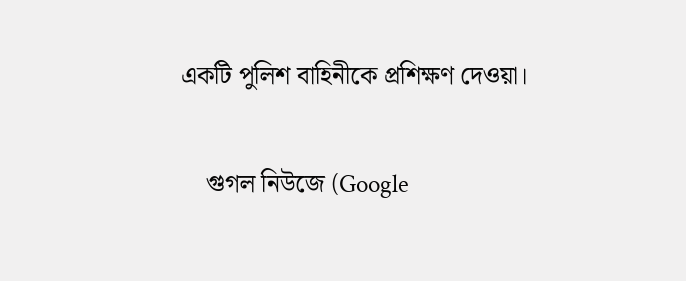একটি পুলিশ বাহিনীকে প্রশিক্ষণ দেওয়া।


    গুগল নিউজে (Google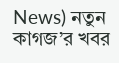News) নতুন কাগজ’র খবর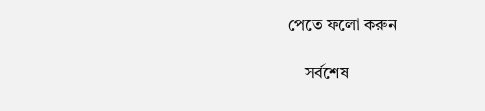পেতে ফলো করুন

    সর্বশেষ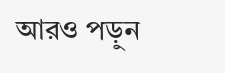আরও পড়ুন